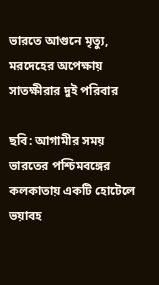ভারতে আগুনে মৃত্যু, মরদেহের অপেক্ষায় সাতক্ষীরার দুই পরিবার

ছবি: আগামীর সময়
ভারতের পশ্চিমবঙ্গের কলকাতায় একটি হোটেলে ভয়াবহ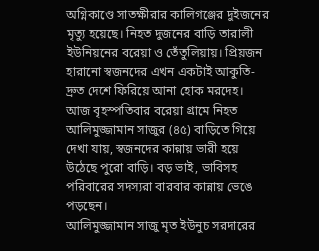অগ্নিকাণ্ডে সাতক্ষীরার কালিগঞ্জের দুইজনের মৃত্যু হয়েছে। নিহত দুজনের বাড়ি তারালী ইউনিয়নের বরেয়া ও তেঁতুলিয়ায়। প্রিয়জন হারানো স্বজনদের এখন একটাই আকুতি- দ্রুত দেশে ফিরিয়ে আনা হোক মরদেহ।
আজ বৃহস্পতিবার বরেয়া গ্রামে নিহত আলিমুজ্জামান সাজুর (৪৫) বাড়িতে গিয়ে দেখা যায়, স্বজনদের কান্নায় ভারী হয়ে উঠেছে পুরো বাড়ি। বড় ভাই, ভাবিসহ পরিবারের সদস্যরা বারবার কান্নায় ভেঙে পড়ছেন।
আলিমুজ্জামান সাজু মৃত ইউনুচ সরদারের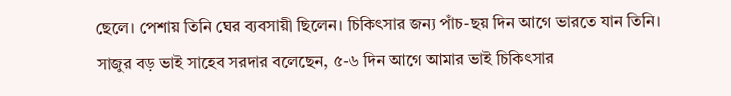ছেলে। পেশায় তিনি ঘের ব্যবসায়ী ছিলেন। চিকিৎসার জন্য পাঁচ-ছয় দিন আগে ভারতে যান তিনি।
সাজুর বড় ভাই সাহেব সরদার বলেছেন, ৫-৬ দিন আগে আমার ভাই চিকিৎসার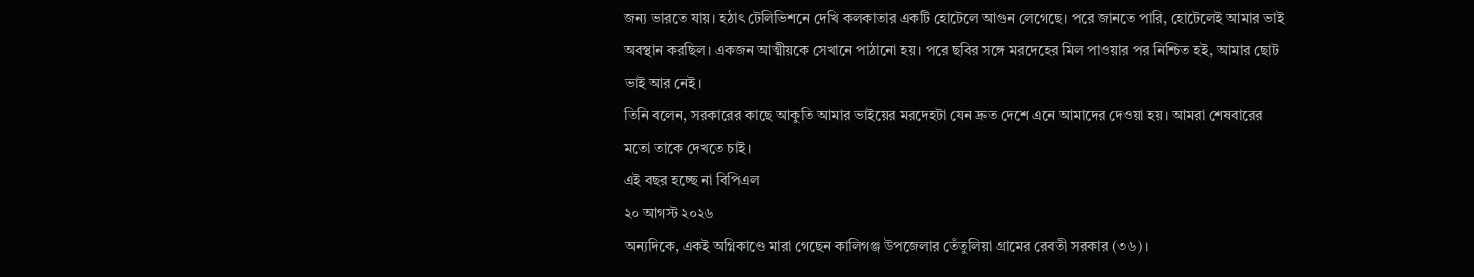জন্য ভারতে যায়। হঠাৎ টেলিভিশনে দেখি কলকাতার একটি হোটেলে আগুন লেগেছে। পরে জানতে পারি, হোটেলেই আমার ভাই অবস্থান করছিল। একজন আত্মীয়কে সেখানে পাঠানো হয়। পরে ছবির সঙ্গে মরদেহের মিল পাওয়ার পর নিশ্চিত হই, আমার ছোট ভাই আর নেই।
তিনি বলেন, সরকারের কাছে আকুতি আমার ভাইয়ের মরদেহটা যেন দ্রুত দেশে এনে আমাদের দেওয়া হয়। আমরা শেষবারের মতো তাকে দেখতে চাই।
এই বছর হচ্ছে না বিপিএল
২০ আগস্ট ২০২৬
অন্যদিকে, একই অগ্নিকাণ্ডে মারা গেছেন কালিগঞ্জ উপজেলার তেঁতুলিয়া গ্রামের রেবতী সরকার (৩৬)।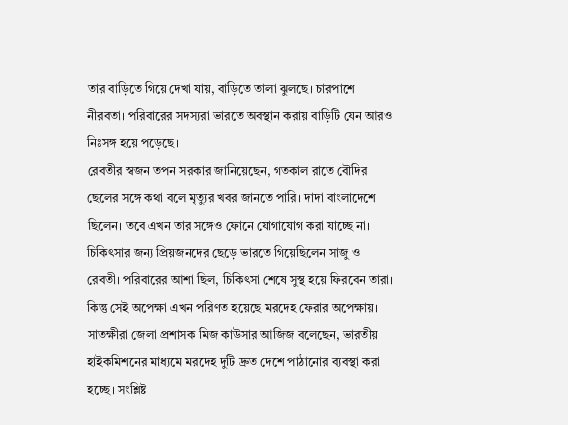তার বাড়িতে গিয়ে দেখা যায়, বাড়িতে তালা ঝুলছে। চারপাশে নীরবতা। পরিবারের সদস্যরা ভারতে অবস্থান করায় বাড়িটি যেন আরও নিঃসঙ্গ হয়ে পড়েছে।
রেবতীর স্বজন তপন সরকার জানিয়েছেন, গতকাল রাতে বৌদির ছেলের সঙ্গে কথা বলে মৃত্যুর খবর জানতে পারি। দাদা বাংলাদেশে ছিলেন। তবে এখন তার সঙ্গেও ফোনে যোগাযোগ করা যাচ্ছে না।
চিকিৎসার জন্য প্রিয়জনদের ছেড়ে ভারতে গিয়েছিলেন সাজু ও রেবতী। পরিবারের আশা ছিল, চিকিৎসা শেষে সুস্থ হয়ে ফিরবেন তারা। কিন্তু সেই অপেক্ষা এখন পরিণত হয়েছে মরদেহ ফেরার অপেক্ষায়।
সাতক্ষীরা জেলা প্রশাসক মিজ কাউসার আজিজ বলেছেন, ভারতীয় হাইকমিশনের মাধ্যমে মরদেহ দুটি দ্রুত দেশে পাঠানোর ব্যবস্থা করা হচ্ছে। সংশ্লিষ্ট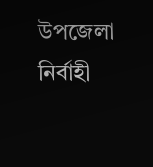উপজেলা নির্বাহী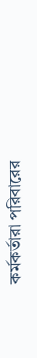কর্মকর্তারা পরিবারের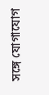সঙ্গে যোগাযোগ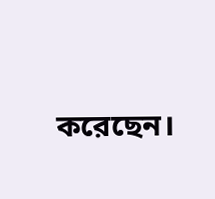করেছেন।